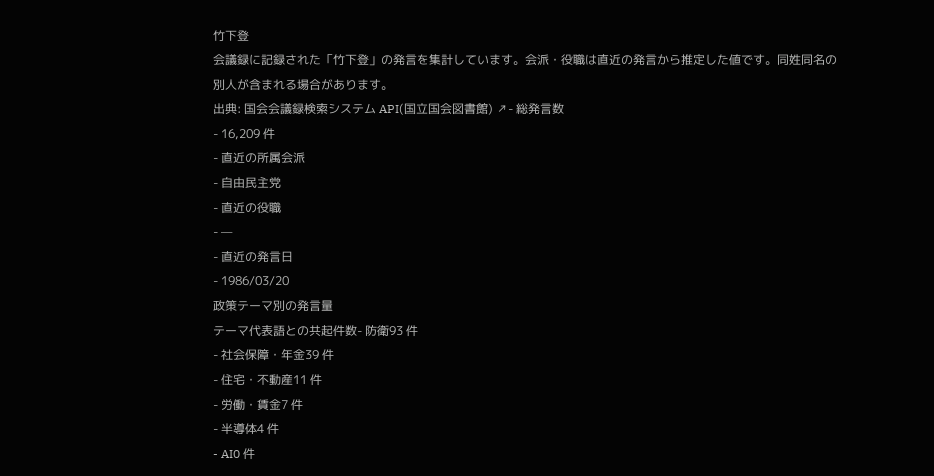竹下登
会議録に記録された「竹下登」の発言を集計しています。会派・役職は直近の発言から推定した値です。同姓同名の別人が含まれる場合があります。
出典: 国会会議録検索システム API(国立国会図書館) ↗- 総発言数
- 16,209 件
- 直近の所属会派
- 自由民主党
- 直近の役職
- —
- 直近の発言日
- 1986/03/20
政策テーマ別の発言量
テーマ代表語との共起件数- 防衛93 件
- 社会保障・年金39 件
- 住宅・不動産11 件
- 労働・賃金7 件
- 半導体4 件
- AI0 件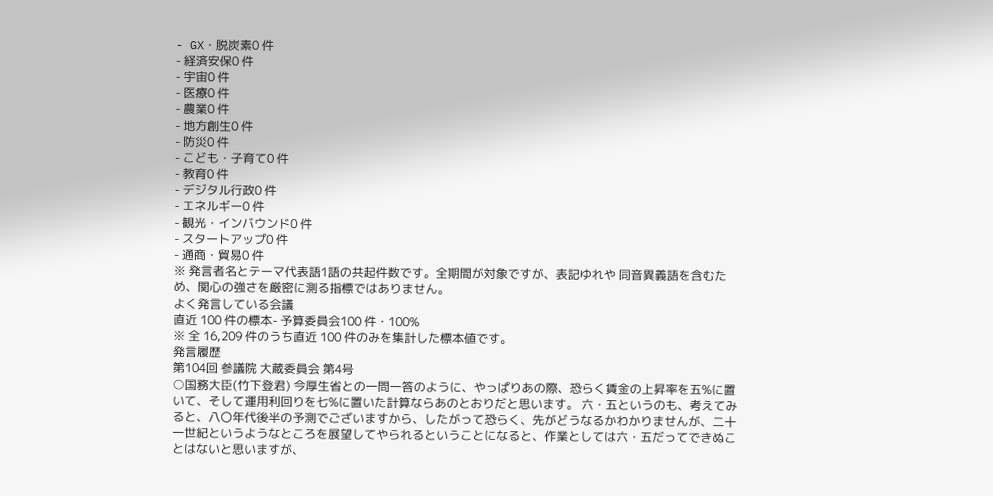- GX・脱炭素0 件
- 経済安保0 件
- 宇宙0 件
- 医療0 件
- 農業0 件
- 地方創生0 件
- 防災0 件
- こども・子育て0 件
- 教育0 件
- デジタル行政0 件
- エネルギー0 件
- 観光・インバウンド0 件
- スタートアップ0 件
- 通商・貿易0 件
※ 発言者名とテーマ代表語1語の共起件数です。全期間が対象ですが、表記ゆれや 同音異義語を含むため、関心の強さを厳密に測る指標ではありません。
よく発言している会議
直近 100 件の標本- 予算委員会100 件・100%
※ 全 16,209 件のうち直近 100 件のみを集計した標本値です。
発言履歴
第104回 参議院 大蔵委員会 第4号
○国務大臣(竹下登君) 今厚生省との一問一答のように、やっぱりあの際、恐らく賃金の上昇率を五%に置いて、そして運用利回りを七%に置いた計算ならあのとおりだと思います。 六・五というのも、考えてみると、八〇年代後半の予測でございますから、したがって恐らく、先がどうなるかわかりませんが、二十一世紀というようなところを展望してやられるということになると、作業としては六・五だってできぬことはないと思いますが、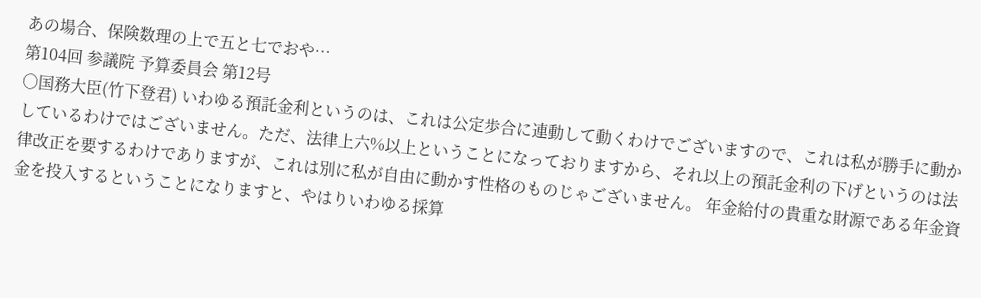あの場合、保険数理の上で五と七でおや…
第104回 参議院 予算委員会 第12号
○国務大臣(竹下登君) いわゆる預託金利というのは、これは公定歩合に連動して動くわけでございますので、これは私が勝手に動かしているわけではございません。ただ、法律上六%以上ということになっておりますから、それ以上の預託金利の下げというのは法律改正を要するわけでありますが、これは別に私が自由に動かす性格のものじゃございません。 年金給付の貴重な財源である年金資金を投入するということになりますと、やはりいわゆる採算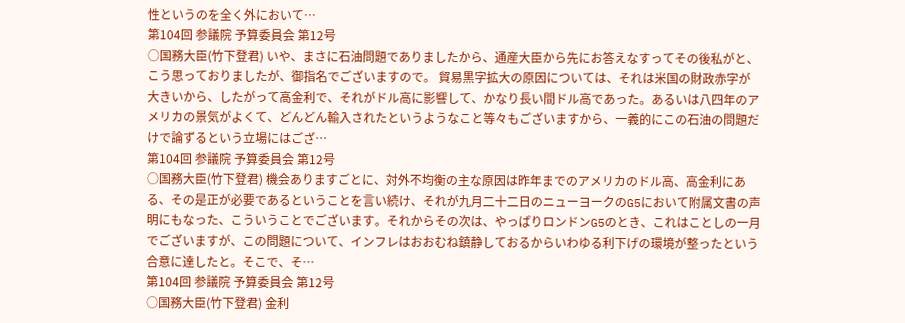性というのを全く外において…
第104回 参議院 予算委員会 第12号
○国務大臣(竹下登君) いや、まさに石油問題でありましたから、通産大臣から先にお答えなすってその後私がと、こう思っておりましたが、御指名でございますので。 貿易黒字拡大の原因については、それは米国の財政赤字が大きいから、したがって高金利で、それがドル高に影響して、かなり長い間ドル高であった。あるいは八四年のアメリカの景気がよくて、どんどん輸入されたというようなこと等々もございますから、一義的にこの石油の問題だけで論ずるという立場にはござ…
第104回 参議院 予算委員会 第12号
○国務大臣(竹下登君) 機会ありますごとに、対外不均衡の主な原因は昨年までのアメリカのドル高、高金利にある、その是正が必要であるということを言い続け、それが九月二十二日のニューヨークのG5において附属文書の声明にもなった、こういうことでございます。それからその次は、やっぱりロンドンG5のとき、これはことしの一月でございますが、この問題について、インフレはおおむね鎮静しておるからいわゆる利下げの環境が整ったという合意に達したと。そこで、そ…
第104回 参議院 予算委員会 第12号
○国務大臣(竹下登君) 金利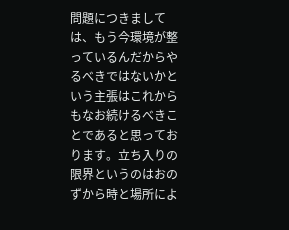問題につきましては、もう今環境が整っているんだからやるべきではないかという主張はこれからもなお続けるべきことであると思っております。立ち入りの限界というのはおのずから時と場所によ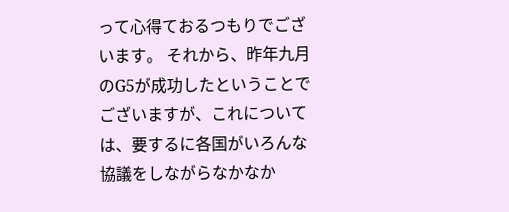って心得ておるつもりでございます。 それから、昨年九月のG5が成功したということでございますが、これについては、要するに各国がいろんな協議をしながらなかなか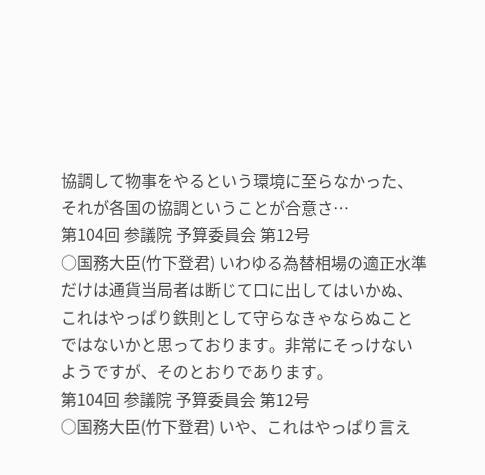協調して物事をやるという環境に至らなかった、それが各国の協調ということが合意さ…
第104回 参議院 予算委員会 第12号
○国務大臣(竹下登君) いわゆる為替相場の適正水準だけは通貨当局者は断じて口に出してはいかぬ、これはやっぱり鉄則として守らなきゃならぬことではないかと思っております。非常にそっけないようですが、そのとおりであります。
第104回 参議院 予算委員会 第12号
○国務大臣(竹下登君) いや、これはやっぱり言え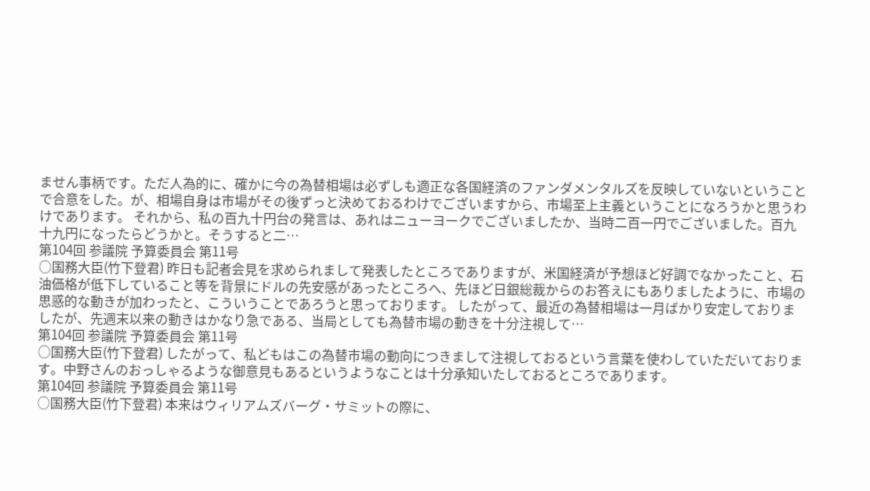ません事柄です。ただ人為的に、確かに今の為替相場は必ずしも適正な各国経済のファンダメンタルズを反映していないということで合意をした。が、相場自身は市場がその後ずっと決めておるわけでございますから、市場至上主義ということになろうかと思うわけであります。 それから、私の百九十円台の発言は、あれはニューヨークでございましたか、当時二百一円でございました。百九十九円になったらどうかと。そうすると二…
第104回 参議院 予算委員会 第11号
○国務大臣(竹下登君) 昨日も記者会見を求められまして発表したところでありますが、米国経済が予想ほど好調でなかったこと、石油価格が低下していること等を背景にドルの先安感があったところへ、先ほど日銀総裁からのお答えにもありましたように、市場の思惑的な動きが加わったと、こういうことであろうと思っております。 したがって、最近の為替相場は一月ばかり安定しておりましたが、先週末以来の動きはかなり急である、当局としても為替市場の動きを十分注視して…
第104回 参議院 予算委員会 第11号
○国務大臣(竹下登君) したがって、私どもはこの為替市場の動向につきまして注視しておるという言葉を使わしていただいております。中野さんのおっしゃるような御意見もあるというようなことは十分承知いたしておるところであります。
第104回 参議院 予算委員会 第11号
○国務大臣(竹下登君) 本来はウィリアムズバーグ・サミットの際に、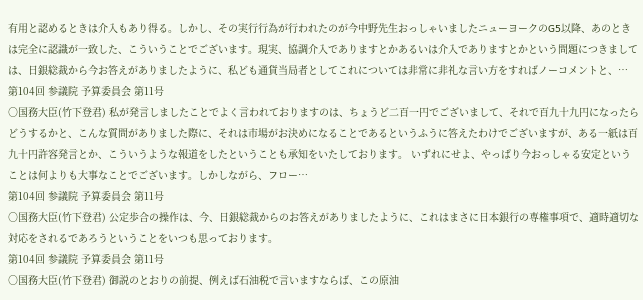有用と認めるときは介入もあり得る。しかし、その実行行為が行われたのが今中野先生おっしゃいましたニューヨークのG5以降、あのときは完全に認識が一致した、こういうことでございます。現実、協調介入でありますとかあるいは介入でありますとかという問題につきましては、日銀総裁から今お答えがありましたように、私ども通貨当局者としてこれについては非常に非礼な言い方をすればノーコメントと、…
第104回 参議院 予算委員会 第11号
○国務大臣(竹下登君) 私が発言しましたことでよく言われておりますのは、ちょうど二百一円でございまして、それで百九十九円になったらどうするかと、こんな質問がありました際に、それは市場がお決めになることであるというふうに答えたわけでございますが、ある一紙は百九十円許容発言とか、こういうような報道をしたということも承知をいたしております。 いずれにせよ、やっぱり今おっしゃる安定ということは何よりも大事なことでございます。しかしながら、フロー…
第104回 参議院 予算委員会 第11号
○国務大臣(竹下登君) 公定歩合の操作は、今、日銀総裁からのお答えがありましたように、これはまさに日本銀行の専権事項で、適時適切な対応をされるであろうということをいつも思っております。
第104回 参議院 予算委員会 第11号
○国務大臣(竹下登君) 御説のとおりの前提、例えば石油税で言いますならば、この原油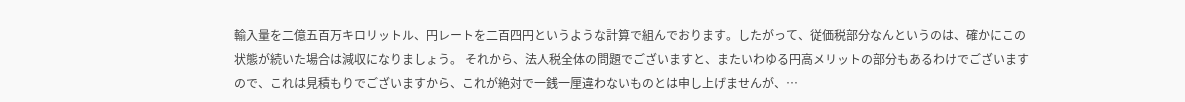輸入量を二億五百万キロリットル、円レートを二百四円というような計算で組んでおります。したがって、従価税部分なんというのは、確かにこの状態が続いた場合は減収になりましょう。 それから、法人税全体の問題でございますと、またいわゆる円高メリットの部分もあるわけでございますので、これは見積もりでございますから、これが絶対で一銭一厘違わないものとは申し上げませんが、…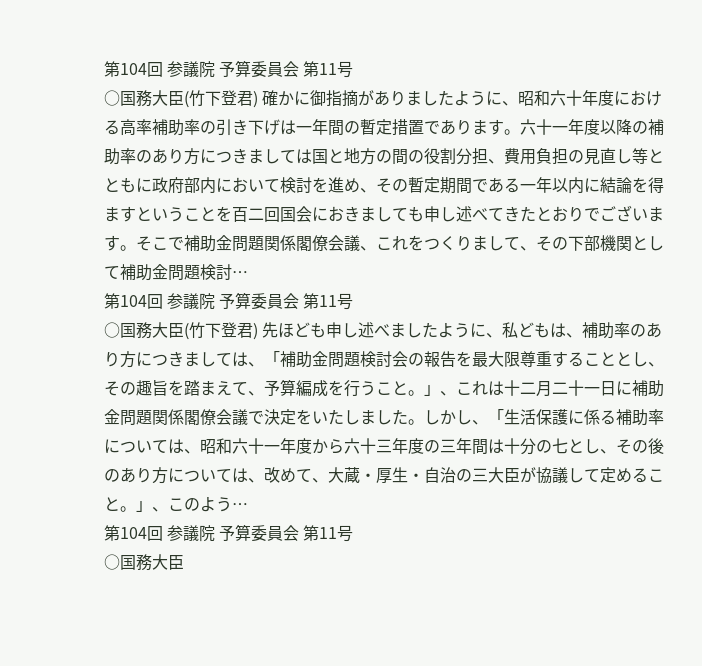第104回 参議院 予算委員会 第11号
○国務大臣(竹下登君) 確かに御指摘がありましたように、昭和六十年度における高率補助率の引き下げは一年間の暫定措置であります。六十一年度以降の補助率のあり方につきましては国と地方の間の役割分担、費用負担の見直し等とともに政府部内において検討を進め、その暫定期間である一年以内に結論を得ますということを百二回国会におきましても申し述べてきたとおりでございます。そこで補助金問題関係閣僚会議、これをつくりまして、その下部機関として補助金問題検討…
第104回 参議院 予算委員会 第11号
○国務大臣(竹下登君) 先ほども申し述べましたように、私どもは、補助率のあり方につきましては、「補助金問題検討会の報告を最大限尊重することとし、その趣旨を踏まえて、予算編成を行うこと。」、これは十二月二十一日に補助金問題関係閣僚会議で決定をいたしました。しかし、「生活保護に係る補助率については、昭和六十一年度から六十三年度の三年間は十分の七とし、その後のあり方については、改めて、大蔵・厚生・自治の三大臣が協議して定めること。」、このよう…
第104回 参議院 予算委員会 第11号
○国務大臣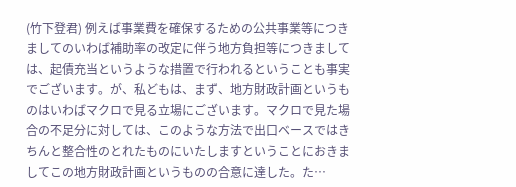(竹下登君) 例えば事業費を確保するための公共事業等につきましてのいわば補助率の改定に伴う地方負担等につきましては、起債充当というような措置で行われるということも事実でございます。が、私どもは、まず、地方財政計画というものはいわばマクロで見る立場にございます。マクロで見た場合の不足分に対しては、このような方法で出口ベースではきちんと整合性のとれたものにいたしますということにおきましてこの地方財政計画というものの合意に達した。た…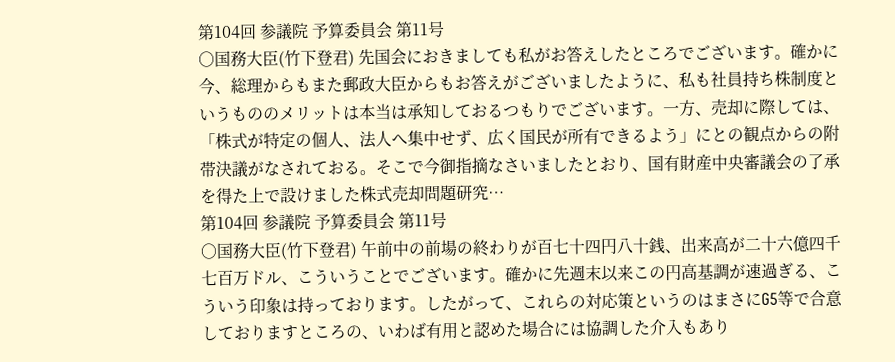第104回 参議院 予算委員会 第11号
○国務大臣(竹下登君) 先国会におきましても私がお答えしたところでございます。確かに今、総理からもまた郵政大臣からもお答えがございましたように、私も社員持ち株制度というもののメリットは本当は承知しておるつもりでございます。一方、売却に際しては、「株式が特定の個人、法人へ集中せず、広く国民が所有できるよう」にとの観点からの附帯決議がなされておる。そこで今御指摘なさいましたとおり、国有財産中央審議会の了承を得た上で設けました株式売却問題研究…
第104回 参議院 予算委員会 第11号
○国務大臣(竹下登君) 午前中の前場の終わりが百七十四円八十銭、出来高が二十六億四千七百万ドル、こういうことでございます。確かに先週末以来この円高基調が速過ぎる、こういう印象は持っております。したがって、これらの対応策というのはまさにG5等で合意しておりますところの、いわば有用と認めた場合には協調した介入もあり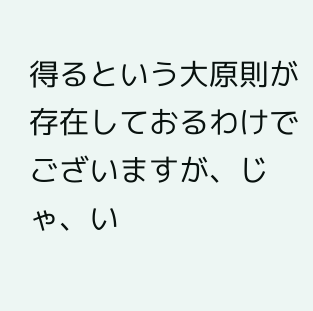得るという大原則が存在しておるわけでございますが、じゃ、い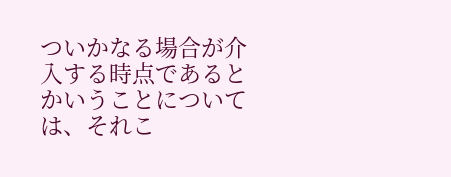ついかなる場合が介入する時点であるとかいうことについては、それこ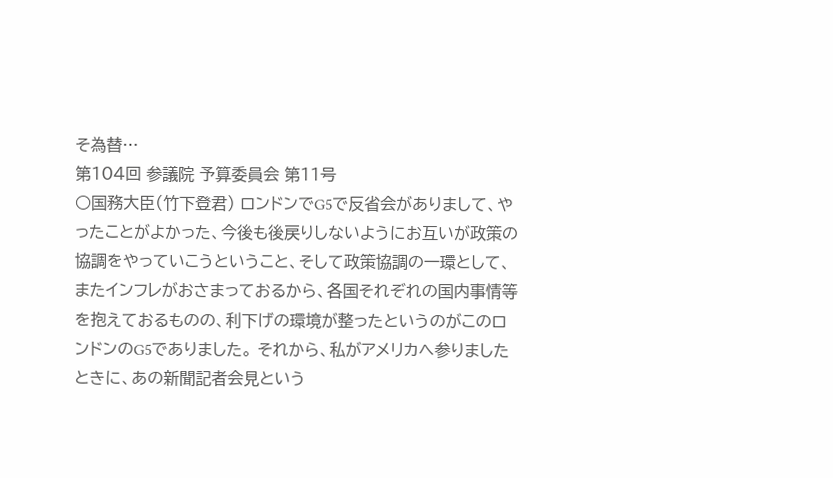そ為替…
第104回 参議院 予算委員会 第11号
○国務大臣(竹下登君) ロンドンでG5で反省会がありまして、やったことがよかった、今後も後戻りしないようにお互いが政策の協調をやっていこうということ、そして政策協調の一環として、またインフレがおさまっておるから、各国それぞれの国内事情等を抱えておるものの、利下げの環境が整ったというのがこのロンドンのG5でありました。 それから、私がアメリカへ参りましたときに、あの新聞記者会見という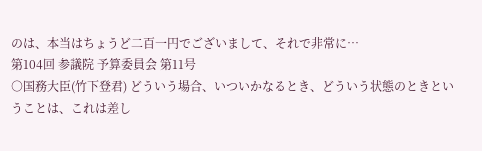のは、本当はちょうど二百一円でございまして、それで非常に…
第104回 参議院 予算委員会 第11号
○国務大臣(竹下登君) どういう場合、いついかなるとき、どういう状態のときということは、これは差し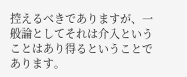控えるべきでありますが、一般論としてそれは介入ということはあり得るということであります。